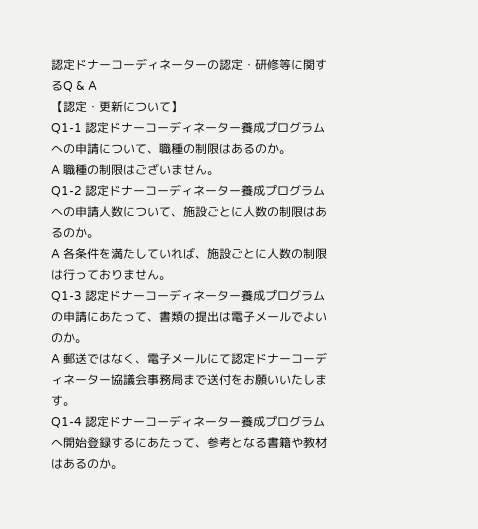認定ドナーコーディネーターの認定・研修等に関するQ & A
【認定・更新について】
Q1-1 認定ドナーコーディネーター養成プログラムへの申請について、職種の制限はあるのか。
A 職種の制限はございません。
Q1-2 認定ドナーコーディネーター養成プログラムへの申請人数について、施設ごとに人数の制限はあるのか。
A 各条件を満たしていれば、施設ごとに人数の制限は行っておりません。
Q1-3 認定ドナーコーディネーター養成プログラムの申請にあたって、書類の提出は電子メールでよいのか。
A 郵送ではなく、電子メールにて認定ドナーコーディネーター協議会事務局まで送付をお願いいたします。
Q1-4 認定ドナーコーディネーター養成プログラムへ開始登録するにあたって、参考となる書籍や教材はあるのか。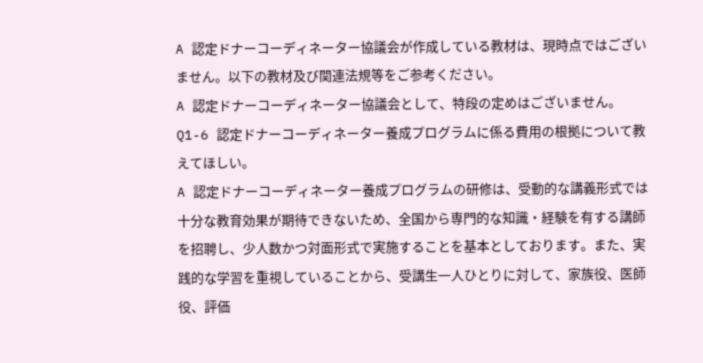A 認定ドナーコーディネーター協議会が作成している教材は、現時点ではございません。以下の教材及び関連法規等をご参考ください。
A 認定ドナーコーディネーター協議会として、特段の定めはございません。
Q1-6 認定ドナーコーディネーター養成プログラムに係る費用の根拠について教えてほしい。
A 認定ドナーコーディネーター養成プログラムの研修は、受動的な講義形式では十分な教育効果が期待できないため、全国から専門的な知識・経験を有する講師を招聘し、少人数かつ対面形式で実施することを基本としております。また、実践的な学習を重視していることから、受講生一人ひとりに対して、家族役、医師役、評価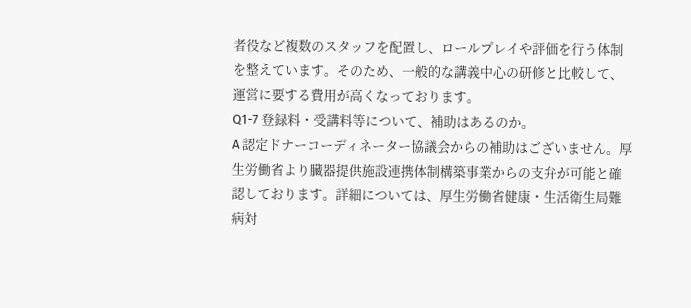者役など複数のスタッフを配置し、ロールプレイや評価を行う体制を整えています。そのため、一般的な講義中心の研修と比較して、運営に要する費用が高くなっております。
Q1-7 登録料・受講料等について、補助はあるのか。
A 認定ドナーコーディネーター協議会からの補助はございません。厚生労働省より臓器提供施設連携体制構築事業からの支弁が可能と確認しております。詳細については、厚生労働省健康・生活衛生局難病対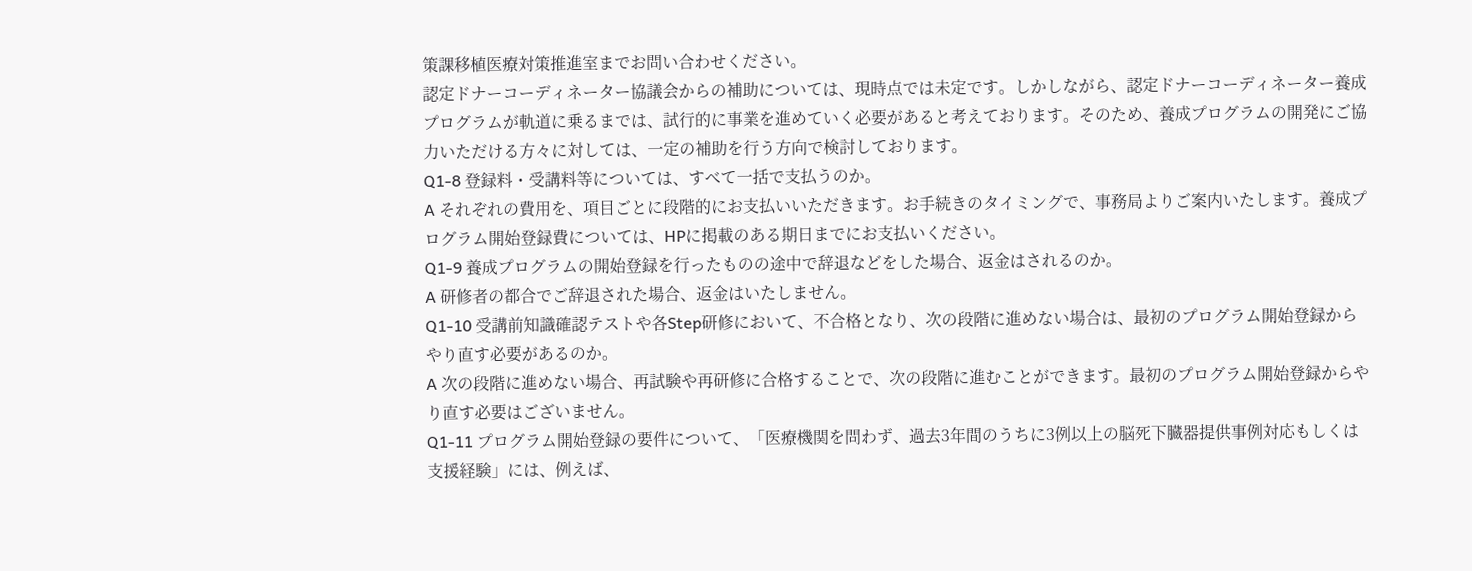策課移植医療対策推進室までお問い合わせください。
認定ドナーコーディネーター協議会からの補助については、現時点では未定です。しかしながら、認定ドナーコーディネーター養成プログラムが軌道に乗るまでは、試行的に事業を進めていく必要があると考えております。そのため、養成プログラムの開発にご協力いただける方々に対しては、一定の補助を行う方向で検討しております。
Q1-8 登録料・受講料等については、すべて一括で支払うのか。
A それぞれの費用を、項目ごとに段階的にお支払いいただきます。お手続きのタイミングで、事務局よりご案内いたします。養成プログラム開始登録費については、HPに掲載のある期日までにお支払いください。
Q1-9 養成プログラムの開始登録を行ったものの途中で辞退などをした場合、返金はされるのか。
A 研修者の都合でご辞退された場合、返金はいたしません。
Q1-10 受講前知識確認テストや各Step研修において、不合格となり、次の段階に進めない場合は、最初のプログラム開始登録からやり直す必要があるのか。
A 次の段階に進めない場合、再試験や再研修に合格することで、次の段階に進むことができます。最初のプログラム開始登録からやり直す必要はございません。
Q1-11 プログラム開始登録の要件について、「医療機関を問わず、過去3年間のうちに3例以上の脳死下臓器提供事例対応もしくは支援経験」には、例えば、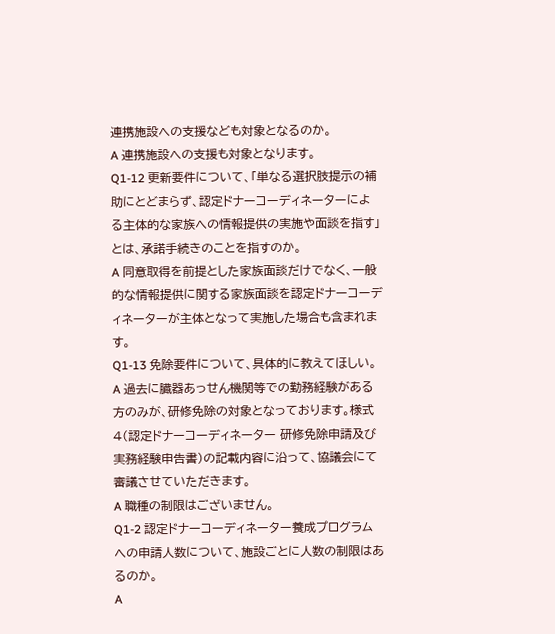連携施設への支援なども対象となるのか。
A 連携施設への支援も対象となります。
Q1-12 更新要件について、「単なる選択肢提示の補助にとどまらず、認定ドナーコーディネーターによる主体的な家族への情報提供の実施や面談を指す」とは、承諾手続きのことを指すのか。
A 同意取得を前提とした家族面談だけでなく、一般的な情報提供に関する家族面談を認定ドナーコーディネーターが主体となって実施した場合も含まれます。
Q1-13 免除要件について、具体的に教えてほしい。
A 過去に臓器あっせん機関等での勤務経験がある方のみが、研修免除の対象となっております。様式4(認定ドナーコーディネーター 研修免除申請及び実務経験申告書)の記載内容に沿って、協議会にて審議させていただきます。
A 職種の制限はございません。
Q1-2 認定ドナーコーディネーター養成プログラムへの申請人数について、施設ごとに人数の制限はあるのか。
A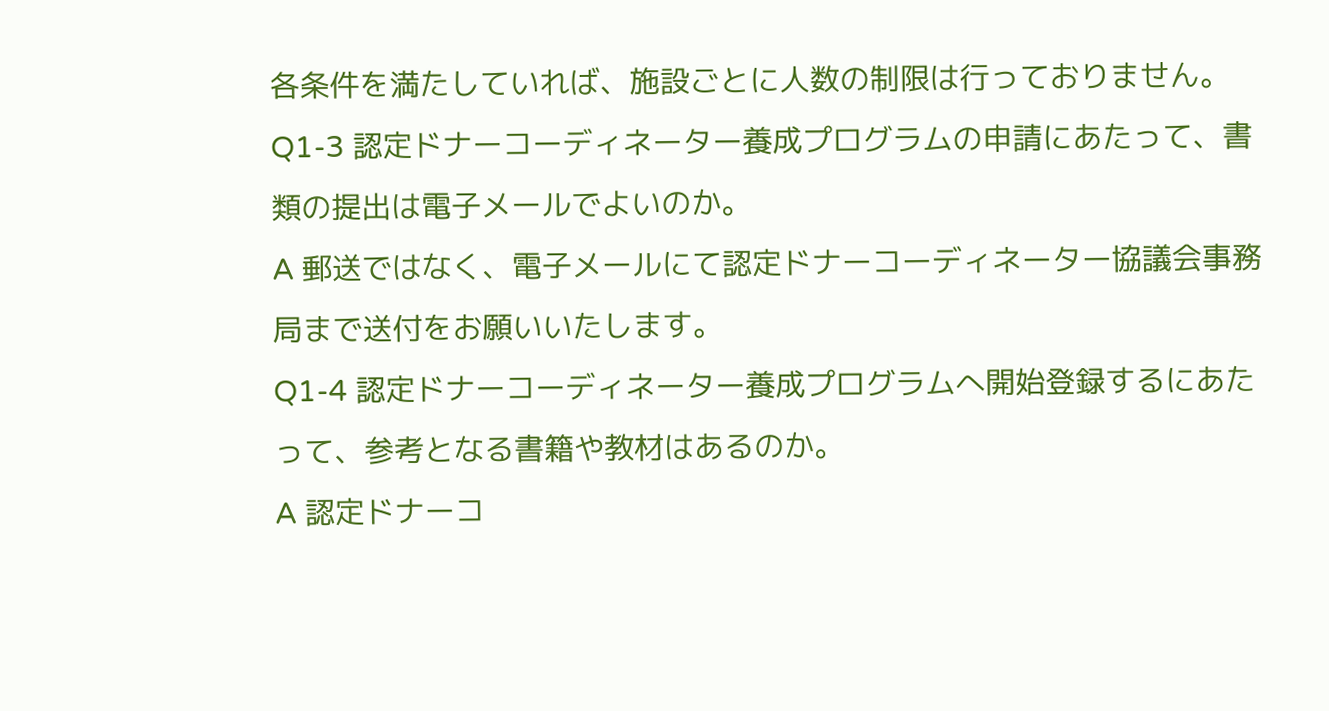各条件を満たしていれば、施設ごとに人数の制限は行っておりません。
Q1-3 認定ドナーコーディネーター養成プログラムの申請にあたって、書類の提出は電子メールでよいのか。
A 郵送ではなく、電子メールにて認定ドナーコーディネーター協議会事務局まで送付をお願いいたします。
Q1-4 認定ドナーコーディネーター養成プログラムへ開始登録するにあたって、参考となる書籍や教材はあるのか。
A 認定ドナーコ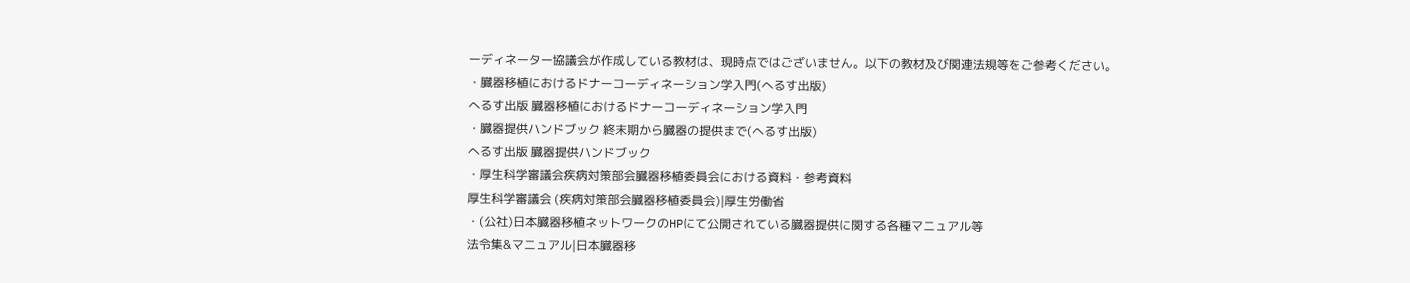ーディネーター協議会が作成している教材は、現時点ではございません。以下の教材及び関連法規等をご参考ください。
・臓器移植におけるドナーコーディネーション学入門(へるす出版)
へるす出版 臓器移植におけるドナーコーディネーション学入門
・臓器提供ハンドブック 終末期から臓器の提供まで(へるす出版)
へるす出版 臓器提供ハンドブック
・厚生科学審議会疾病対策部会臓器移植委員会における資料・参考資料
厚生科学審議会 (疾病対策部会臓器移植委員会)|厚生労働省
・(公社)日本臓器移植ネットワークのHPにて公開されている臓器提供に関する各種マニュアル等
法令集&マニュアル|日本臓器移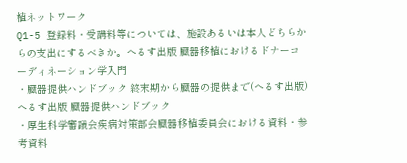植ネットワーク
Q1-5 登録料・受講料等については、施設あるいは本人どちらからの支出にするべきか。へるす出版 臓器移植におけるドナーコーディネーション学入門
・臓器提供ハンドブック 終末期から臓器の提供まで(へるす出版)
へるす出版 臓器提供ハンドブック
・厚生科学審議会疾病対策部会臓器移植委員会における資料・参考資料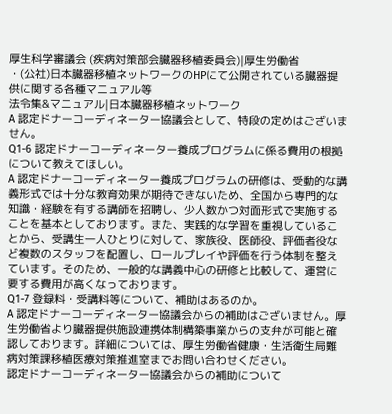厚生科学審議会 (疾病対策部会臓器移植委員会)|厚生労働省
・(公社)日本臓器移植ネットワークのHPにて公開されている臓器提供に関する各種マニュアル等
法令集&マニュアル|日本臓器移植ネットワーク
A 認定ドナーコーディネーター協議会として、特段の定めはございません。
Q1-6 認定ドナーコーディネーター養成プログラムに係る費用の根拠について教えてほしい。
A 認定ドナーコーディネーター養成プログラムの研修は、受動的な講義形式では十分な教育効果が期待できないため、全国から専門的な知識・経験を有する講師を招聘し、少人数かつ対面形式で実施することを基本としております。また、実践的な学習を重視していることから、受講生一人ひとりに対して、家族役、医師役、評価者役など複数のスタッフを配置し、ロールプレイや評価を行う体制を整えています。そのため、一般的な講義中心の研修と比較して、運営に要する費用が高くなっております。
Q1-7 登録料・受講料等について、補助はあるのか。
A 認定ドナーコーディネーター協議会からの補助はございません。厚生労働省より臓器提供施設連携体制構築事業からの支弁が可能と確認しております。詳細については、厚生労働省健康・生活衛生局難病対策課移植医療対策推進室までお問い合わせください。
認定ドナーコーディネーター協議会からの補助について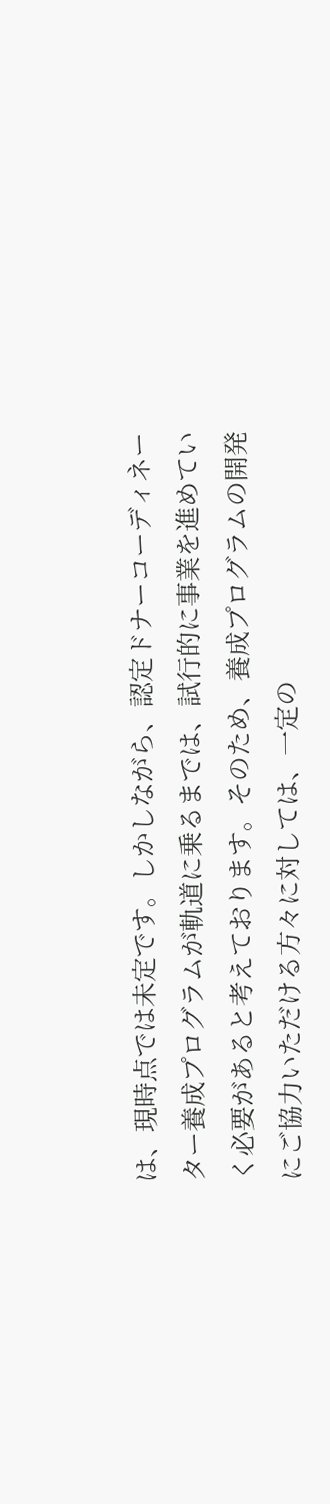は、現時点では未定です。しかしながら、認定ドナーコーディネーター養成プログラムが軌道に乗るまでは、試行的に事業を進めていく必要があると考えております。そのため、養成プログラムの開発にご協力いただける方々に対しては、一定の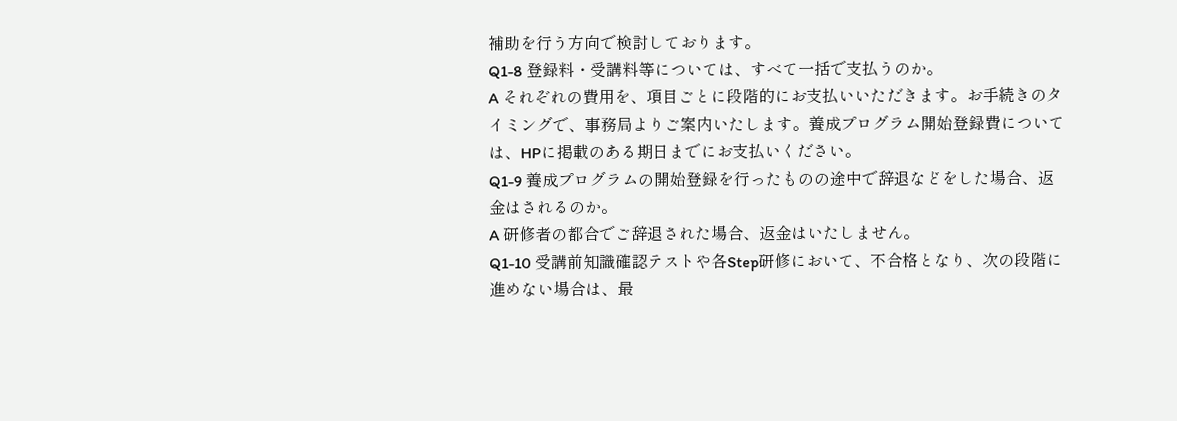補助を行う方向で検討しております。
Q1-8 登録料・受講料等については、すべて一括で支払うのか。
A それぞれの費用を、項目ごとに段階的にお支払いいただきます。お手続きのタイミングで、事務局よりご案内いたします。養成プログラム開始登録費については、HPに掲載のある期日までにお支払いください。
Q1-9 養成プログラムの開始登録を行ったものの途中で辞退などをした場合、返金はされるのか。
A 研修者の都合でご辞退された場合、返金はいたしません。
Q1-10 受講前知識確認テストや各Step研修において、不合格となり、次の段階に進めない場合は、最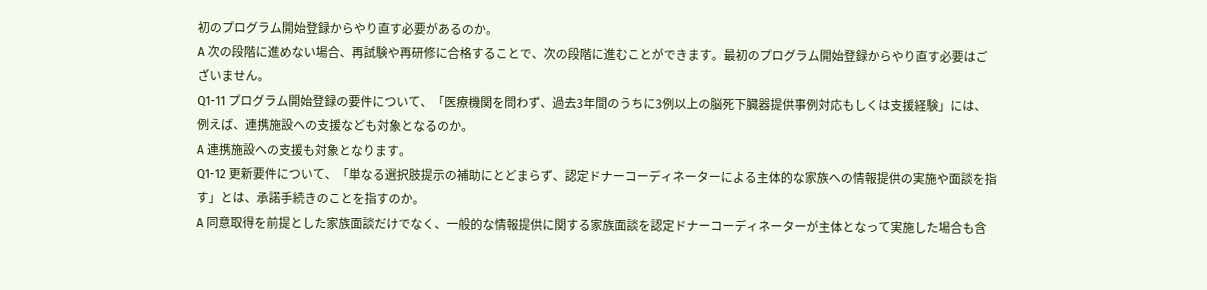初のプログラム開始登録からやり直す必要があるのか。
A 次の段階に進めない場合、再試験や再研修に合格することで、次の段階に進むことができます。最初のプログラム開始登録からやり直す必要はございません。
Q1-11 プログラム開始登録の要件について、「医療機関を問わず、過去3年間のうちに3例以上の脳死下臓器提供事例対応もしくは支援経験」には、例えば、連携施設への支援なども対象となるのか。
A 連携施設への支援も対象となります。
Q1-12 更新要件について、「単なる選択肢提示の補助にとどまらず、認定ドナーコーディネーターによる主体的な家族への情報提供の実施や面談を指す」とは、承諾手続きのことを指すのか。
A 同意取得を前提とした家族面談だけでなく、一般的な情報提供に関する家族面談を認定ドナーコーディネーターが主体となって実施した場合も含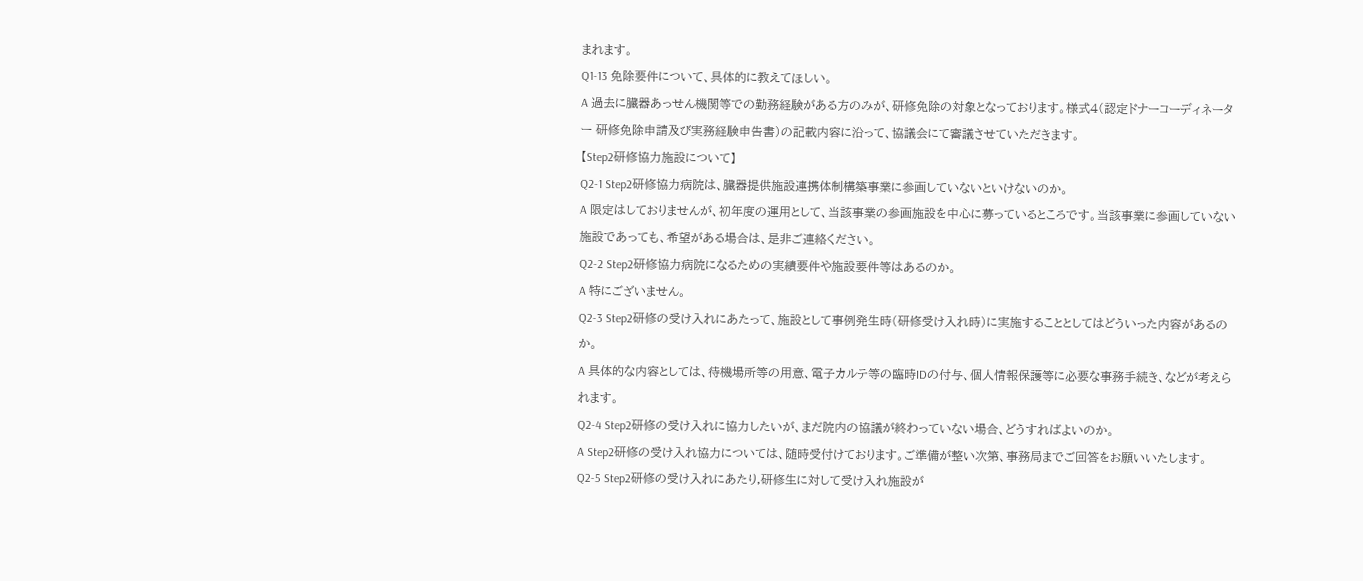まれます。
Q1-13 免除要件について、具体的に教えてほしい。
A 過去に臓器あっせん機関等での勤務経験がある方のみが、研修免除の対象となっております。様式4(認定ドナーコーディネーター 研修免除申請及び実務経験申告書)の記載内容に沿って、協議会にて審議させていただきます。
【Step2研修協力施設について】
Q2-1 Step2研修協力病院は、臓器提供施設連携体制構築事業に参画していないといけないのか。
A 限定はしておりませんが、初年度の運用として、当該事業の参画施設を中心に募っているところです。当該事業に参画していない施設であっても、希望がある場合は、是非ご連絡ください。
Q2-2 Step2研修協力病院になるための実績要件や施設要件等はあるのか。
A 特にございません。
Q2-3 Step2研修の受け入れにあたって、施設として事例発生時(研修受け入れ時)に実施することとしてはどういった内容があるのか。
A 具体的な内容としては、待機場所等の用意、電子カルテ等の臨時IDの付与、個人情報保護等に必要な事務手続き、などが考えられます。
Q2-4 Step2研修の受け入れに協力したいが、まだ院内の協議が終わっていない場合、どうすればよいのか。
A Step2研修の受け入れ協力については、随時受付けております。ご準備が整い次第、事務局までご回答をお願いいたします。
Q2-5 Step2研修の受け入れにあたり,研修生に対して受け入れ施設が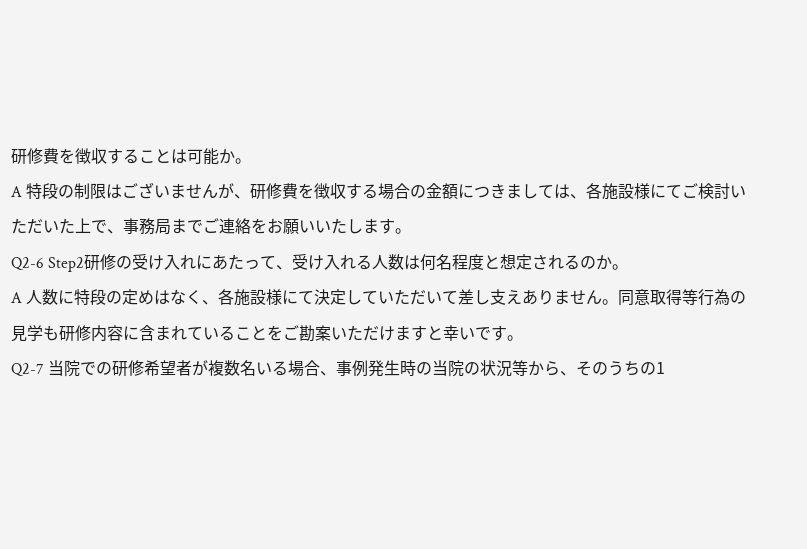研修費を徴収することは可能か。
A 特段の制限はございませんが、研修費を徴収する場合の金額につきましては、各施設様にてご検討いただいた上で、事務局までご連絡をお願いいたします。
Q2-6 Step2研修の受け入れにあたって、受け入れる人数は何名程度と想定されるのか。
A 人数に特段の定めはなく、各施設様にて決定していただいて差し支えありません。同意取得等行為の見学も研修内容に含まれていることをご勘案いただけますと幸いです。
Q2-7 当院での研修希望者が複数名いる場合、事例発生時の当院の状況等から、そのうちの1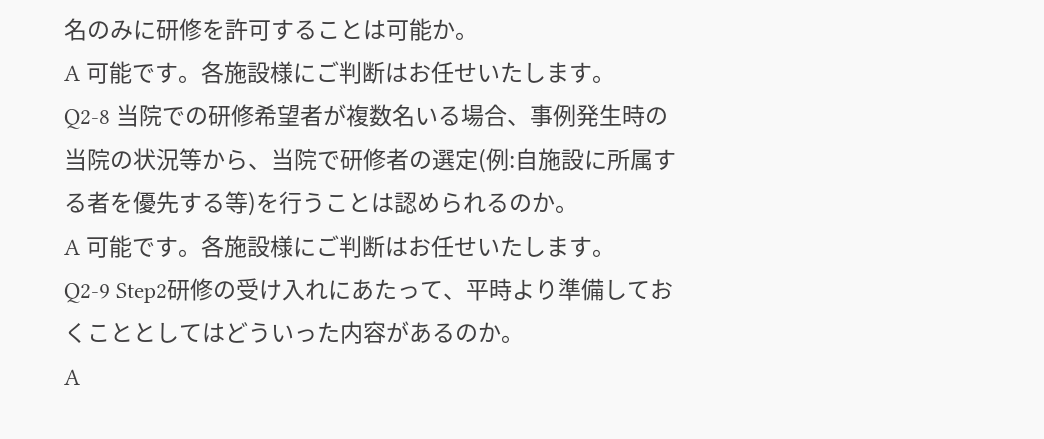名のみに研修を許可することは可能か。
A 可能です。各施設様にご判断はお任せいたします。
Q2-8 当院での研修希望者が複数名いる場合、事例発生時の当院の状況等から、当院で研修者の選定(例:自施設に所属する者を優先する等)を行うことは認められるのか。
A 可能です。各施設様にご判断はお任せいたします。
Q2-9 Step2研修の受け入れにあたって、平時より準備しておくこととしてはどういった内容があるのか。
A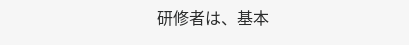研修者は、基本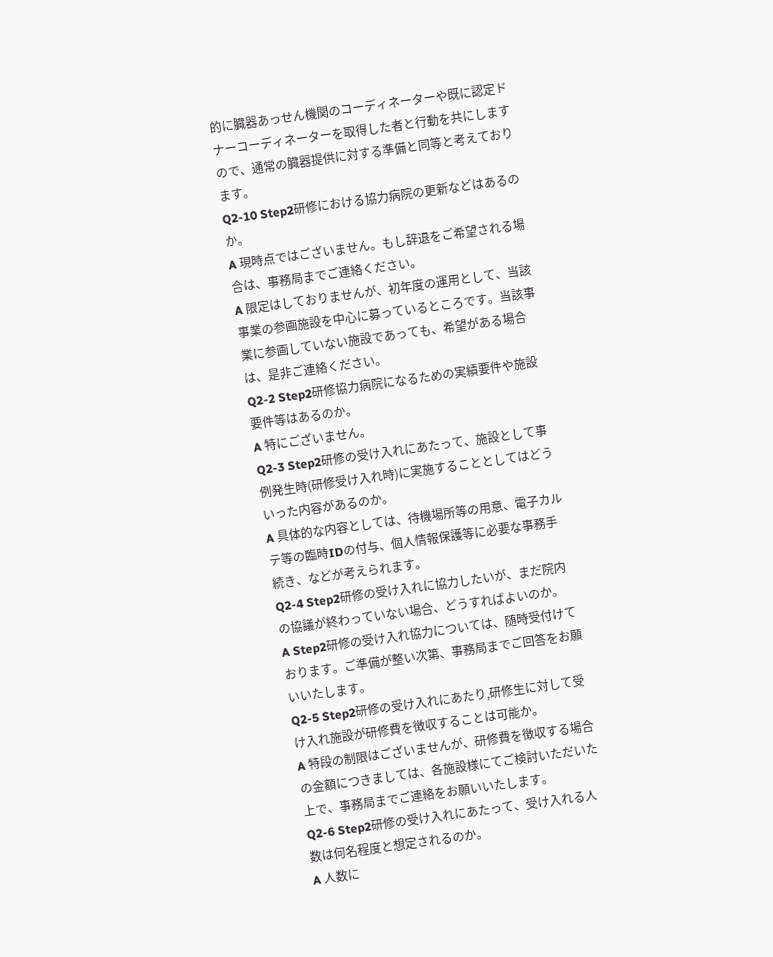的に臓器あっせん機関のコーディネーターや既に認定ドナーコーディネーターを取得した者と行動を共にしますので、通常の臓器提供に対する準備と同等と考えております。
Q2-10 Step2研修における協力病院の更新などはあるのか。
A 現時点ではございません。もし辞退をご希望される場合は、事務局までご連絡ください。
A 限定はしておりませんが、初年度の運用として、当該事業の参画施設を中心に募っているところです。当該事業に参画していない施設であっても、希望がある場合は、是非ご連絡ください。
Q2-2 Step2研修協力病院になるための実績要件や施設要件等はあるのか。
A 特にございません。
Q2-3 Step2研修の受け入れにあたって、施設として事例発生時(研修受け入れ時)に実施することとしてはどういった内容があるのか。
A 具体的な内容としては、待機場所等の用意、電子カルテ等の臨時IDの付与、個人情報保護等に必要な事務手続き、などが考えられます。
Q2-4 Step2研修の受け入れに協力したいが、まだ院内の協議が終わっていない場合、どうすればよいのか。
A Step2研修の受け入れ協力については、随時受付けております。ご準備が整い次第、事務局までご回答をお願いいたします。
Q2-5 Step2研修の受け入れにあたり,研修生に対して受け入れ施設が研修費を徴収することは可能か。
A 特段の制限はございませんが、研修費を徴収する場合の金額につきましては、各施設様にてご検討いただいた上で、事務局までご連絡をお願いいたします。
Q2-6 Step2研修の受け入れにあたって、受け入れる人数は何名程度と想定されるのか。
A 人数に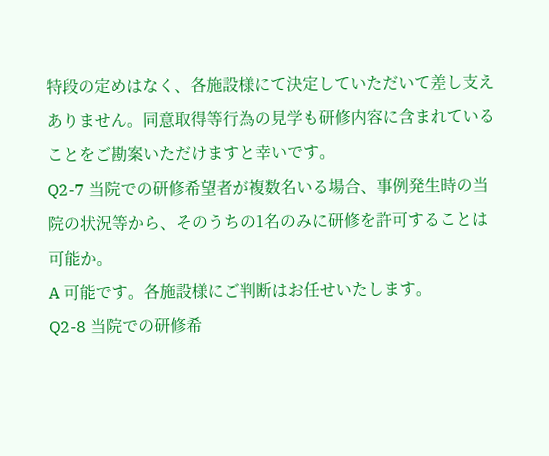特段の定めはなく、各施設様にて決定していただいて差し支えありません。同意取得等行為の見学も研修内容に含まれていることをご勘案いただけますと幸いです。
Q2-7 当院での研修希望者が複数名いる場合、事例発生時の当院の状況等から、そのうちの1名のみに研修を許可することは可能か。
A 可能です。各施設様にご判断はお任せいたします。
Q2-8 当院での研修希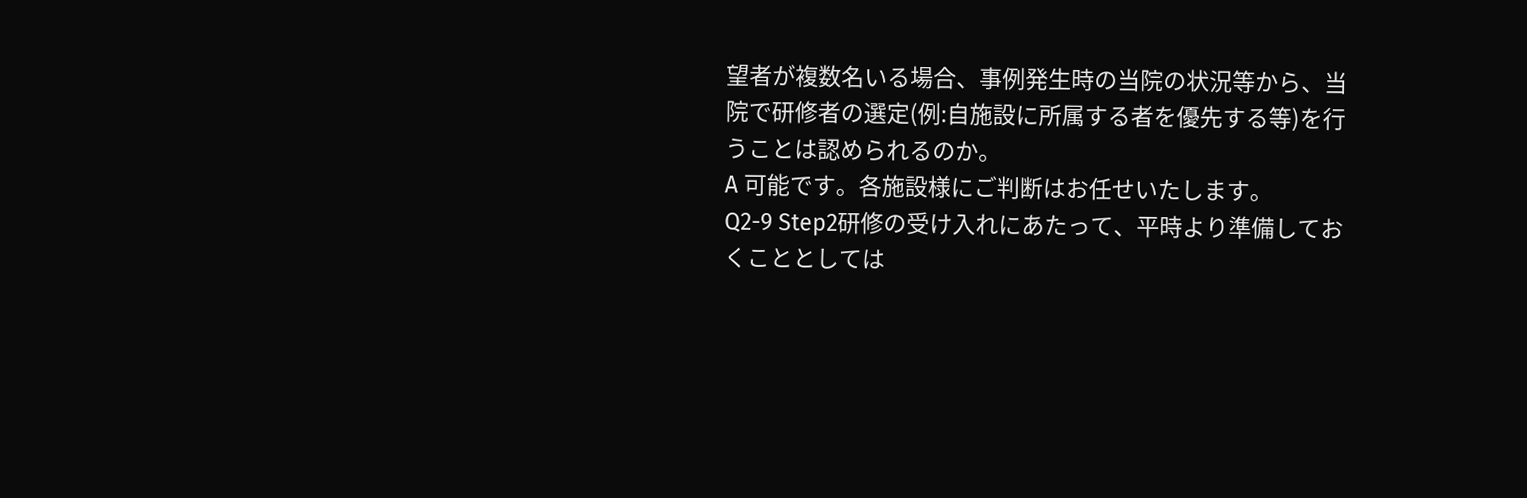望者が複数名いる場合、事例発生時の当院の状況等から、当院で研修者の選定(例:自施設に所属する者を優先する等)を行うことは認められるのか。
A 可能です。各施設様にご判断はお任せいたします。
Q2-9 Step2研修の受け入れにあたって、平時より準備しておくこととしては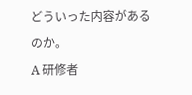どういった内容があるのか。
A 研修者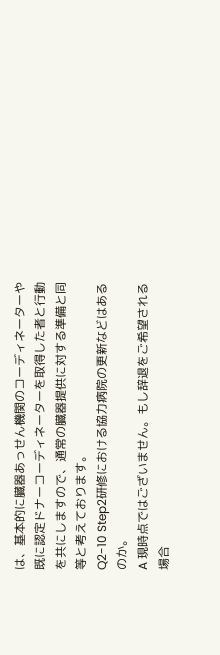は、基本的に臓器あっせん機関のコーディネーターや既に認定ドナーコーディネーターを取得した者と行動を共にしますので、通常の臓器提供に対する準備と同等と考えております。
Q2-10 Step2研修における協力病院の更新などはあるのか。
A 現時点ではございません。もし辞退をご希望される場合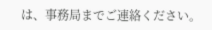は、事務局までご連絡ください。